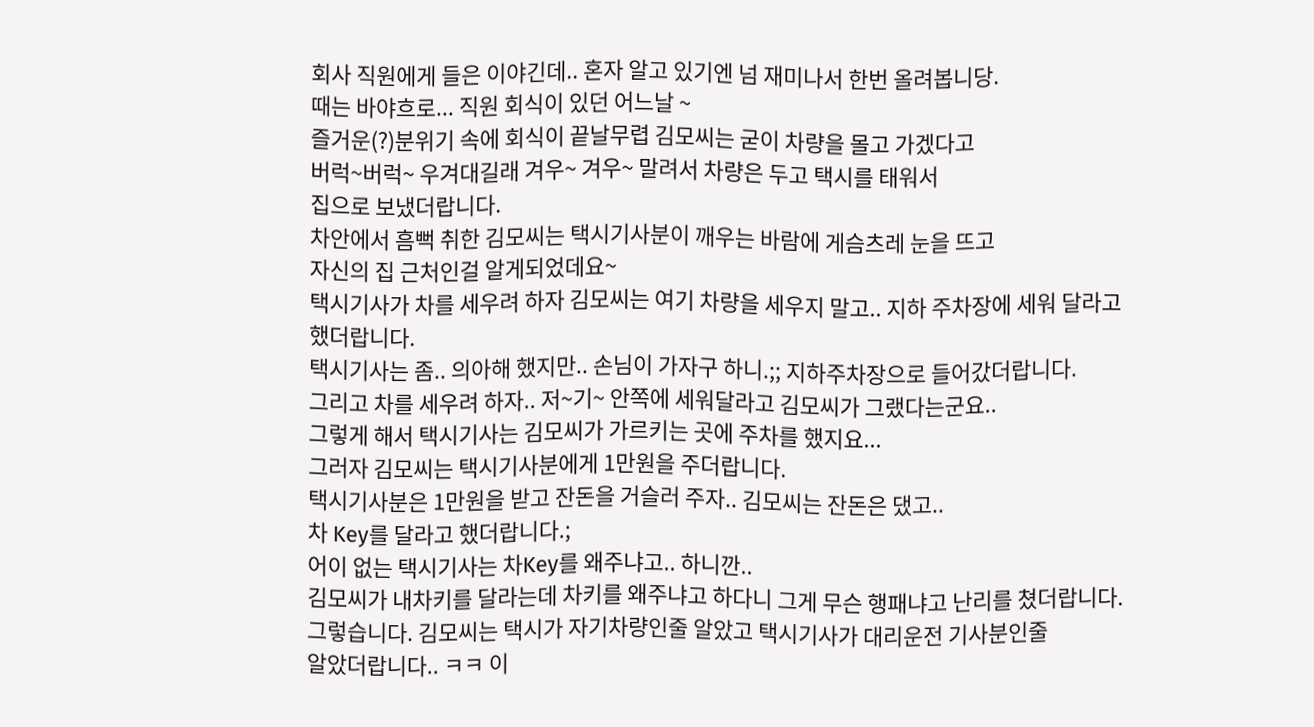회사 직원에게 들은 이야긴데.. 혼자 알고 있기엔 넘 재미나서 한번 올려봅니당.
때는 바야흐로... 직원 회식이 있던 어느날 ~
즐거운(?)분위기 속에 회식이 끝날무렵 김모씨는 굳이 차량을 몰고 가겠다고
버럭~버럭~ 우겨대길래 겨우~ 겨우~ 말려서 차량은 두고 택시를 태워서
집으로 보냈더랍니다.
차안에서 흠뻑 취한 김모씨는 택시기사분이 깨우는 바람에 게슴츠레 눈을 뜨고
자신의 집 근처인걸 알게되었데요~
택시기사가 차를 세우려 하자 김모씨는 여기 차량을 세우지 말고.. 지하 주차장에 세워 달라고
했더랍니다.
택시기사는 좀.. 의아해 했지만.. 손님이 가자구 하니.;; 지하주차장으로 들어갔더랍니다.
그리고 차를 세우려 하자.. 저~기~ 안쪽에 세워달라고 김모씨가 그랬다는군요..
그렇게 해서 택시기사는 김모씨가 가르키는 곳에 주차를 했지요...
그러자 김모씨는 택시기사분에게 1만원을 주더랍니다.
택시기사분은 1만원을 받고 잔돈을 거슬러 주자.. 김모씨는 잔돈은 댔고..
차 Key를 달라고 했더랍니다.;
어이 없는 택시기사는 차Key를 왜주냐고.. 하니깐..
김모씨가 내차키를 달라는데 차키를 왜주냐고 하다니 그게 무슨 행패냐고 난리를 쳤더랍니다.
그렇습니다. 김모씨는 택시가 자기차량인줄 알았고 택시기사가 대리운전 기사분인줄
알았더랍니다.. ㅋㅋ 이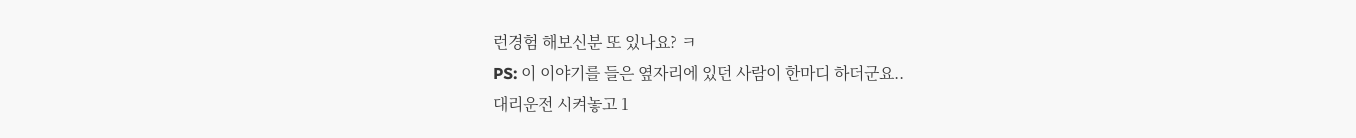런경험 해보신분 또 있나요? ㅋ
PS: 이 이야기를 들은 옆자리에 있던 사람이 한마디 하더군요..
대리운전 시켜놓고 1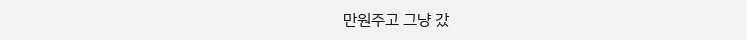만원주고 그냥 갔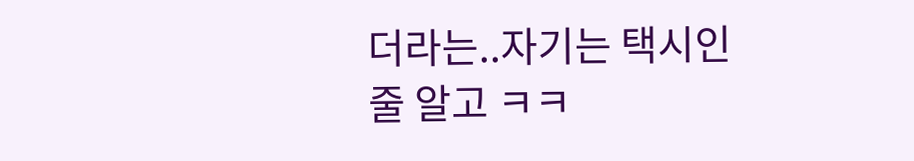더라는..자기는 택시인줄 알고 ㅋㅋ